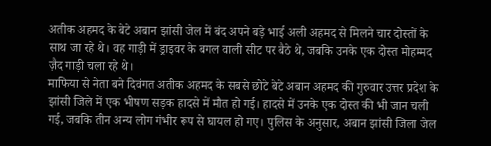अतीक अहमद के बेटे अबान झांसी जेल में बंद अपने बड़े भाई अली अहमद से मिलने चार दोस्तों के साथ जा रहे थे। वह गाड़ी में ड्राइवर के बगल वाली सीट पर बैठे थे, जबकि उनके एक दोस्त मोहम्मद ज़ैद गाड़ी चला रहे थे।
माफिया से नेता बने दिवंगत अतीक अहमद के सबसे छोटे बेटे अबान अहमद की गुरुवार उत्तर प्रदेश के झांसी जिले में एक भीषण सड़क हादसे में मौत हो गई। हादसे में उनके एक दोस्त की भी जान चली गई, जबकि तीन अन्य लोग गंभीर रूप से घायल हो गए। पुलिस के अनुसार, अबान झांसी जिला जेल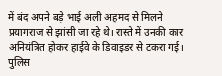में बंद अपने बड़े भाई अली अहमद से मिलने प्रयागराज से झांसी जा रहे थे। रास्ते में उनकी कार अनियंत्रित होकर हाईवे के डिवाइडर से टकरा गई।
पुलिस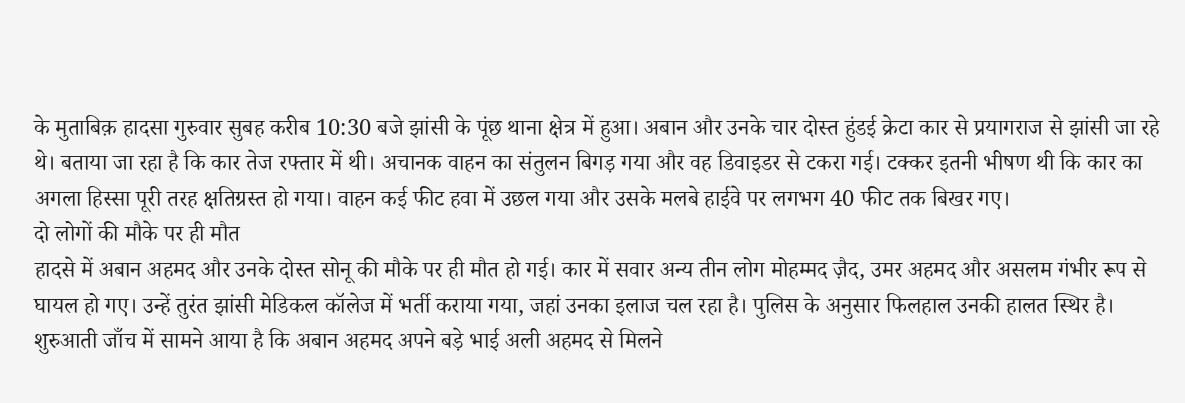के मुताबिक़ हादसा गुरुवार सुबह करीब 10:30 बजे झांसी के पूंछ थाना क्षेत्र में हुआ। अबान और उनके चार दोस्त हुंडई क्रेटा कार से प्रयागराज से झांसी जा रहे थे। बताया जा रहा है कि कार तेज रफ्तार में थी। अचानक वाहन का संतुलन बिगड़ गया और वह डिवाइडर से टकरा गई। टक्कर इतनी भीषण थी कि कार का अगला हिस्सा पूरी तरह क्षतिग्रस्त हो गया। वाहन कई फीट हवा में उछल गया और उसके मलबे हाईवे पर लगभग 40 फीट तक बिखर गए।
दो लोगों की मौके पर ही मौत
हादसे में अबान अहमद और उनके दोस्त सोनू की मौके पर ही मौत हो गई। कार में सवार अन्य तीन लोग मोहम्मद ज़ैद, उमर अहमद और असलम गंभीर रूप से घायल हो गए। उन्हें तुरंत झांसी मेडिकल कॉलेज में भर्ती कराया गया, जहां उनका इलाज चल रहा है। पुलिस के अनुसार फिलहाल उनकी हालत स्थिर है।
शुरुआती जाँच में सामने आया है कि अबान अहमद अपने बड़े भाई अली अहमद से मिलने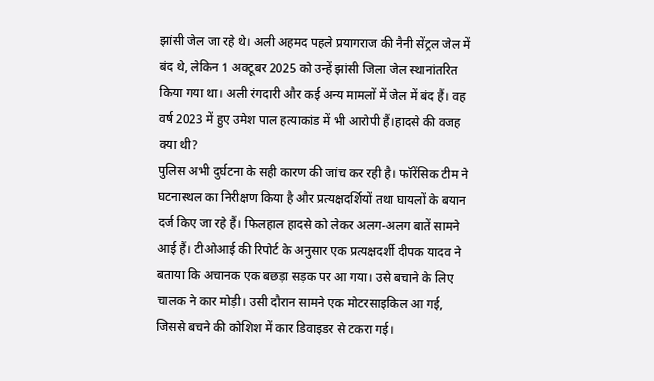झांसी जेल जा रहे थे। अली अहमद पहले प्रयागराज की नैनी सेंट्रल जेल में बंद थे, लेकिन 1 अक्टूबर 2025 को उन्हें झांसी जिला जेल स्थानांतरित किया गया था। अली रंगदारी और कई अन्य मामलों में जेल में बंद हैं। वह वर्ष 2023 में हुए उमेश पाल हत्याकांड में भी आरोपी हैं।हादसे की वजह क्या थी?
पुलिस अभी दुर्घटना के सही कारण की जांच कर रही है। फॉरेंसिक टीम ने घटनास्थल का निरीक्षण किया है और प्रत्यक्षदर्शियों तथा घायलों के बयान दर्ज किए जा रहे हैं। फिलहाल हादसे को लेकर अलग-अलग बातें सामने आई हैं। टीओआई की रिपोर्ट के अनुसार एक प्रत्यक्षदर्शी दीपक यादव ने बताया कि अचानक एक बछड़ा सड़क पर आ गया। उसे बचाने के लिए चालक ने कार मोड़ी। उसी दौरान सामने एक मोटरसाइकिल आ गई, जिससे बचने की कोशिश में कार डिवाइडर से टकरा गई।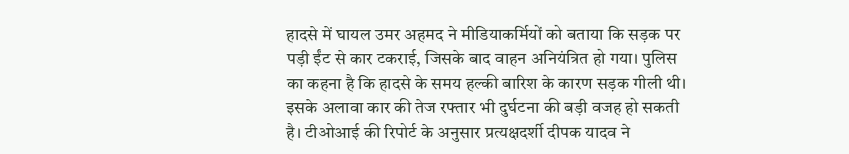हादसे में घायल उमर अहमद ने मीडियाकर्मियों को बताया कि सड़क पर पड़ी ईंट से कार टकराई, जिसके बाद वाहन अनियंत्रित हो गया। पुलिस का कहना है कि हादसे के समय हल्की बारिश के कारण सड़क गीली थी। इसके अलावा कार की तेज रफ्तार भी दुर्घटना की बड़ी वजह हो सकती है। टीओआई की रिपोर्ट के अनुसार प्रत्यक्षदर्शी दीपक यादव ने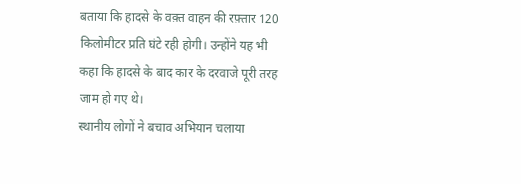बताया कि हादसे के वक़्त वाहन की रफ़्तार 120 किलोमीटर प्रति घंटे रही होगी। उन्होंने यह भी कहा कि हादसे के बाद कार के दरवाजे पूरी तरह जाम हो गए थे।
स्थानीय लोगों ने बचाव अभियान चलाया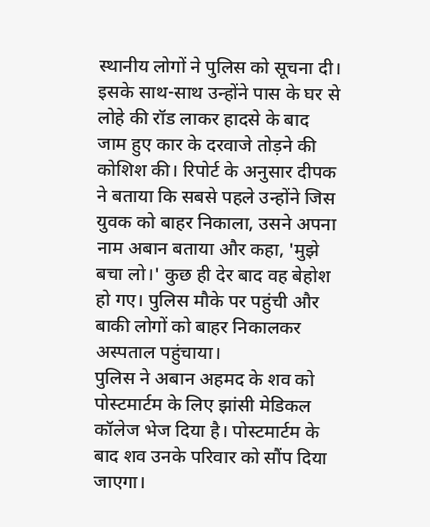स्थानीय लोगों ने पुलिस को सूचना दी। इसके साथ-साथ उन्होंने पास के घर से लोहे की रॉड लाकर हादसे के बाद जाम हुए कार के दरवाजे तोड़ने की कोशिश की। रिपोर्ट के अनुसार दीपक ने बताया कि सबसे पहले उन्होंने जिस युवक को बाहर निकाला, उसने अपना नाम अबान बताया और कहा, 'मुझे बचा लो।' कुछ ही देर बाद वह बेहोश हो गए। पुलिस मौके पर पहुंची और बाकी लोगों को बाहर निकालकर अस्पताल पहुंचाया।
पुलिस ने अबान अहमद के शव को पोस्टमार्टम के लिए झांसी मेडिकल कॉलेज भेज दिया है। पोस्टमार्टम के बाद शव उनके परिवार को सौंप दिया जाएगा।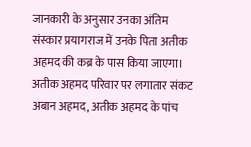जानकारी के अनुसार उनका अंतिम संस्कार प्रयागराज में उनके पिता अतीक अहमद की कब्र के पास किया जाएगा।
अतीक अहमद परिवार पर लगातार संकट
अबान अहमद, अतीक अहमद के पांच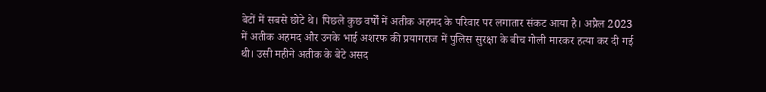बेटों में सबसे छोटे थे। पिछले कुछ वर्षों में अतीक अहमद के परिवार पर लगातार संकट आया है। अप्रैल 2023 में अतीक अहमद और उनके भाई अशरफ की प्रयागराज में पुलिस सुरक्षा के बीच गोली मारकर हत्या कर दी गई थी। उसी महीने अतीक के बेटे असद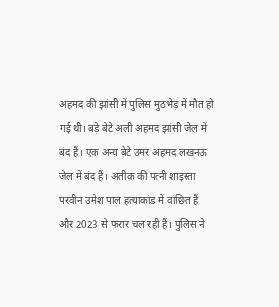अहमद की झांसी में पुलिस मुठभेड़ में मौत हो गई थी। बड़े बेटे अली अहमद झांसी जेल में बंद हैं। एक अन्य बेटे उमर अहमद लखनऊ जेल में बंद हैं। अतीक की पत्नी शाइस्ता परवीन उमेश पाल हत्याकांड में वांछित हैं और 2023 से फरार चल रही हैं। पुलिस ने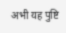अभी यह पुष्टि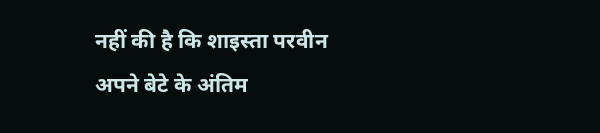नहीं की है कि शाइस्ता परवीन अपने बेटे के अंतिम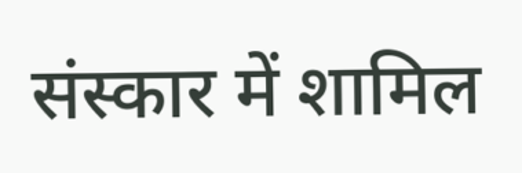संस्कार में शामिल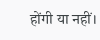होंगी या नहीं।